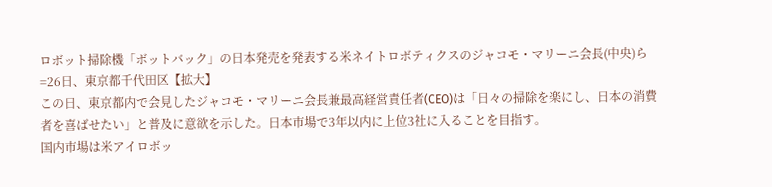ロボット掃除機「ボットバック」の日本発売を発表する米ネイトロボティクスのジャコモ・マリーニ会長(中央)ら=26日、東京都千代田区【拡大】
この日、東京都内で会見したジャコモ・マリーニ会長兼最高経営責任者(CEO)は「日々の掃除を楽にし、日本の消費者を喜ばせたい」と普及に意欲を示した。日本市場で3年以内に上位3社に入ることを目指す。
国内市場は米アイロボッ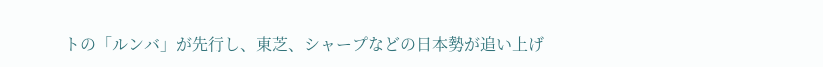トの「ルンバ」が先行し、東芝、シャープなどの日本勢が追い上げ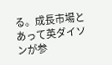る。成長市場とあって英ダイソンが参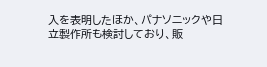入を表明したほか、パナソニックや日立製作所も検討しており、販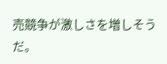売競争が激しさを増しそうだ。